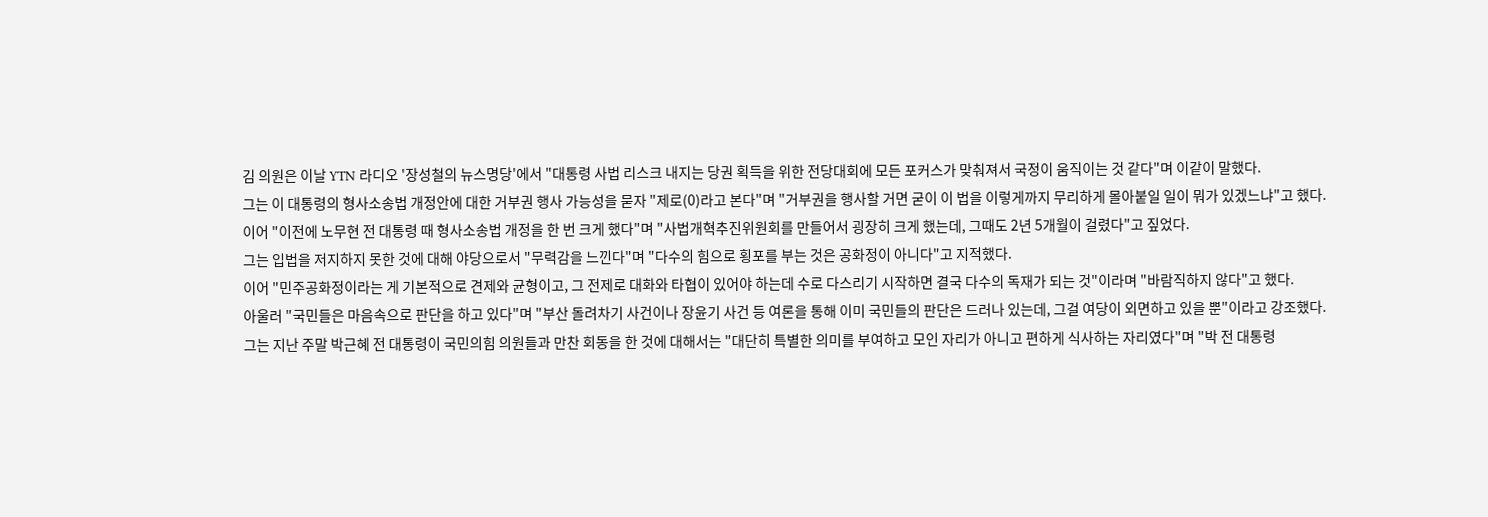김 의원은 이날 YTN 라디오 '장성철의 뉴스명당'에서 "대통령 사법 리스크 내지는 당권 획득을 위한 전당대회에 모든 포커스가 맞춰져서 국정이 움직이는 것 같다"며 이같이 말했다.
그는 이 대통령의 형사소송법 개정안에 대한 거부권 행사 가능성을 묻자 "제로(0)라고 본다"며 "거부권을 행사할 거면 굳이 이 법을 이렇게까지 무리하게 몰아붙일 일이 뭐가 있겠느냐"고 했다.
이어 "이전에 노무현 전 대통령 때 형사소송법 개정을 한 번 크게 했다"며 "사법개혁추진위원회를 만들어서 굉장히 크게 했는데, 그때도 2년 5개월이 걸렸다"고 짚었다.
그는 입법을 저지하지 못한 것에 대해 야당으로서 "무력감을 느낀다"며 "다수의 힘으로 횡포를 부는 것은 공화정이 아니다"고 지적했다.
이어 "민주공화정이라는 게 기본적으로 견제와 균형이고, 그 전제로 대화와 타협이 있어야 하는데 수로 다스리기 시작하면 결국 다수의 독재가 되는 것"이라며 "바람직하지 않다"고 했다.
아울러 "국민들은 마음속으로 판단을 하고 있다"며 "부산 돌려차기 사건이나 장윤기 사건 등 여론을 통해 이미 국민들의 판단은 드러나 있는데, 그걸 여당이 외면하고 있을 뿐"이라고 강조했다.
그는 지난 주말 박근혜 전 대통령이 국민의힘 의원들과 만찬 회동을 한 것에 대해서는 "대단히 특별한 의미를 부여하고 모인 자리가 아니고 편하게 식사하는 자리였다"며 "박 전 대통령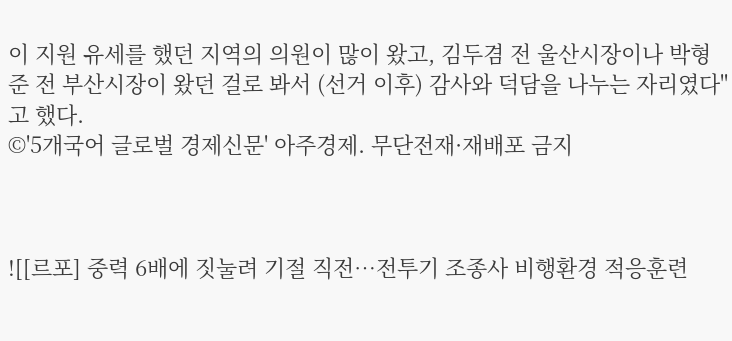이 지원 유세를 했던 지역의 의원이 많이 왔고, 김두겸 전 울산시장이나 박형준 전 부산시장이 왔던 걸로 봐서 (선거 이후) 감사와 덕담을 나누는 자리였다"고 했다.
©'5개국어 글로벌 경제신문' 아주경제. 무단전재·재배포 금지



![[르포] 중력 6배에 짓눌려 기절 직전…전투기 조종사 비행환경 적응훈련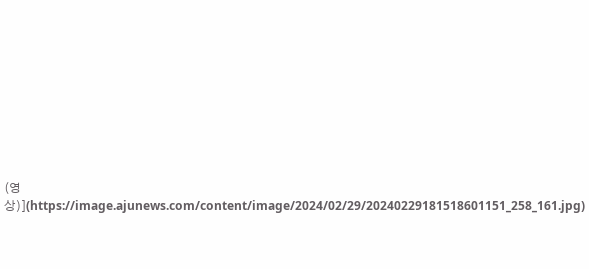(영상)](https://image.ajunews.com/content/image/2024/02/29/20240229181518601151_258_161.jpg)